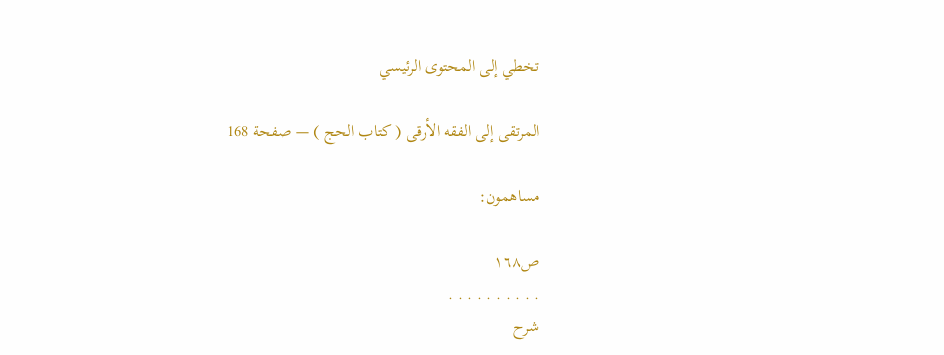تخطي إلى المحتوى الرئيسي

المرتقى إلى الفقه الأرقى ( كتاب الحج ) — صفحة 168

مساهمون:

ص١٦٨
. . . . . . . . . .
شرح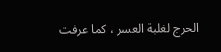الحرج لغلبة العسر ، كما عرفت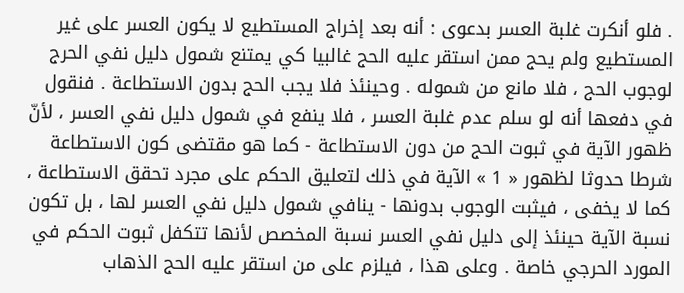. فلو أنكرت غلبة العسر بدعوى : أنه بعد إخراج المستطيع لا يكون العسر على غير المستطيع ولم يحج ممن استقر عليه الحج غالبيا كي يمتنع شمول دليل نفي الحرج لوجوب الحج ، فلا مانع من شموله . وحينئذ فلا يجب الحج بدون الاستطاعة . فنقول في دفعها أنه لو سلم عدم غلبة العسر ، فلا ينفع في شمول دليل نفي العسر ، لأنّ ظهور الآية في ثبوت الحج من دون الاستطاعة - كما هو مقتضى كون الاستطاعة شرطا حدوثا لظهور « 1 » الآية في ذلك لتعليق الحكم على مجرد تحقق الاستطاعة ، كما لا يخفى ، فيثبت الوجوب بدونها - ينافي شمول دليل نفي العسر لها ، بل تكون نسبة الآية حينئذ إلى دليل نفي العسر نسبة المخصص لأنها تتكفل ثبوت الحكم في المورد الحرجي خاصة . وعلى هذا ، فيلزم على من استقر عليه الحج الذهاب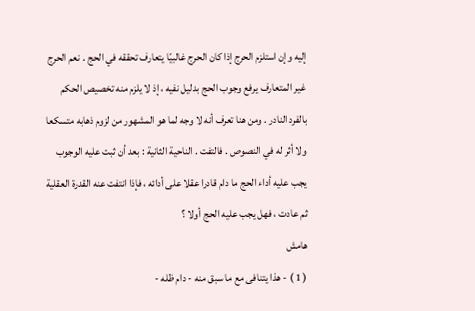إليه وإن استلزم الحرج إذا كان الحرج غالبيّا يتعارف تحققه في الحج . نعم الحرج غير المتعارف يرفع وجوب الحج بدليل نفيه ، إذ لا يلزم منه تخصيص الحكم بالفرد النادر . ومن هنا تعرف أنه لا وجه لما هو المشهور من لزوم ذهابه متسكعا ولا أثر له في النصوص . فالتفت . الناحية الثانية : بعد أن ثبت عليه الوجوب يجب عليه أداء الحج ما دام قادرا عقلا على أدائه ، فإذا انتفت عنه القدرة العقلية ثم عادت ، فهل يجب عليه الحج أولا ؟
هامش
( 1 ) - هذا يتنافى مع ما سبق منه - دام ظله -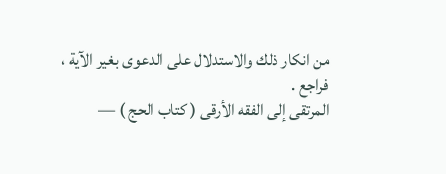من انكار ذلك والاستدلال على الدعوى بغير الآية ، فراجع .
المرتقى إلى الفقه الأرقى ( كتاب الحج ) —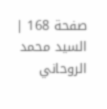صفحة 168 | السيد محمد الروحاني